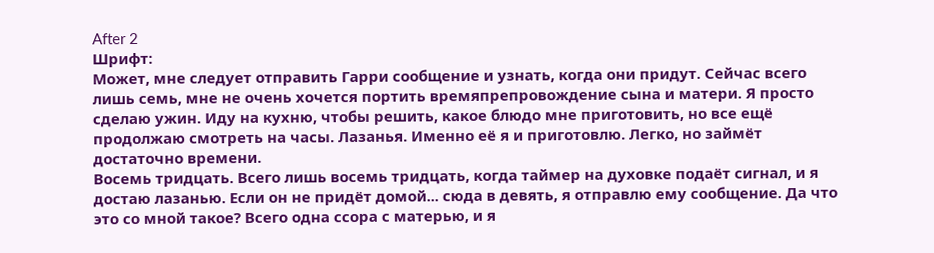After 2
Шрифт:
Может, мне следует отправить Гарри сообщение и узнать, когда они придут. Сейчас всего лишь семь, мне не очень хочется портить времяпрепровождение сына и матери. Я просто сделаю ужин. Иду на кухню, чтобы решить, какое блюдо мне приготовить, но все ещё продолжаю смотреть на часы. Лазанья. Именно её я и приготовлю. Легко, но займёт достаточно времени.
Восемь тридцать. Всего лишь восемь тридцать, когда таймер на духовке подаёт сигнал, и я достаю лазанью. Если он не придёт домой... сюда в девять, я отправлю ему сообщение. Да что это со мной такое? Всего одна ссора с матерью, и я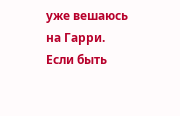уже вешаюсь на Гарри. Если быть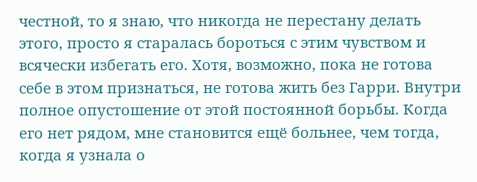честной, то я знаю, что никогда не перестану делать этого, просто я старалась бороться с этим чувством и всячески избегать его. Хотя, возможно, пока не готова себе в этом признаться, не готова жить без Гарри. Внутри полное опустошение от этой постоянной борьбы. Когда его нет рядом, мне становится ещё больнее, чем тогда, когда я узнала о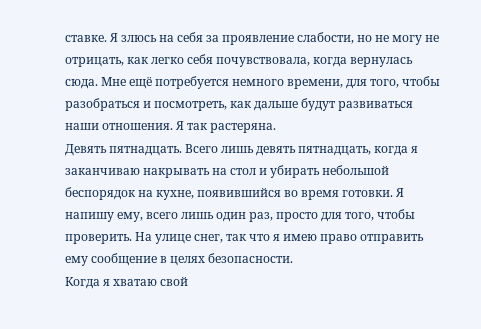ставке. Я злюсь на себя за проявление слабости, но не могу не отрицать, как легко себя почувствовала, когда вернулась сюда. Мне ещё потребуется немного времени, для того, чтобы разобраться и посмотреть, как дальше будут развиваться наши отношения. Я так растеряна.
Девять пятнадцать. Всего лишь девять пятнадцать, когда я заканчиваю накрывать на стол и убирать небольшой беспорядок на кухне, появившийся во время готовки. Я напишу ему, всего лишь один раз, просто для того, чтобы проверить. На улице снег, так что я имею право отправить ему сообщение в целях безопасности.
Когда я хватаю свой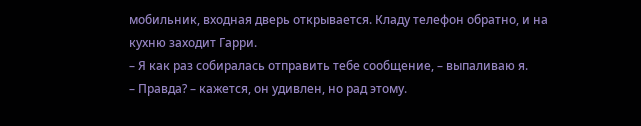мобильник, входная дверь открывается. Кладу телефон обратно, и на кухню заходит Гарри.
– Я как раз собиралась отправить тебе сообщение, – выпаливаю я.
– Правда? – кажется, он удивлен, но рад этому.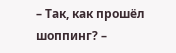– Так, как прошёл шоппинг? –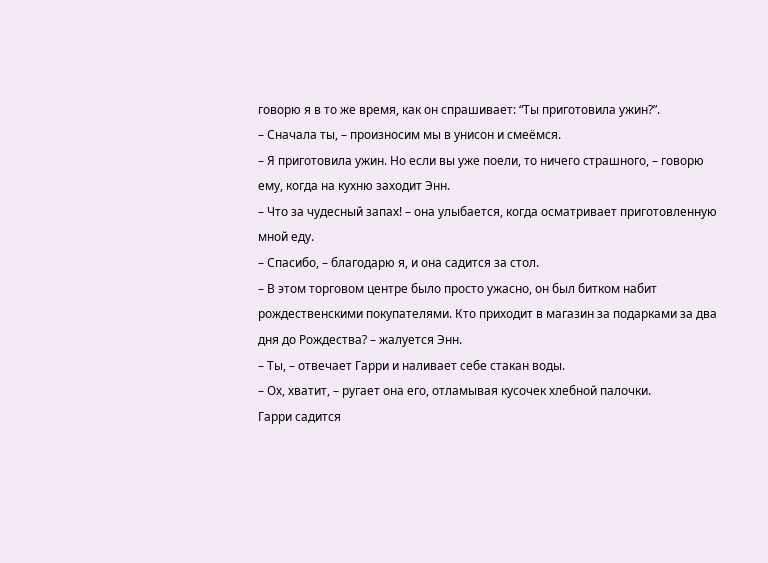говорю я в то же время, как он спрашивает: “Ты приготовила ужин?”.
– Сначала ты, – произносим мы в унисон и смеёмся.
– Я приготовила ужин. Но если вы уже поели, то ничего страшного, – говорю ему, когда на кухню заходит Энн.
– Что за чудесный запах! – она улыбается, когда осматривает приготовленную мной еду.
– Спасибо, – благодарю я, и она садится за стол.
– В этом торговом центре было просто ужасно, он был битком набит рождественскими покупателями. Кто приходит в магазин за подарками за два дня до Рождества? – жалуется Энн.
– Ты, – отвечает Гарри и наливает себе стакан воды.
– Ох, хватит, – ругает она его, отламывая кусочек хлебной палочки.
Гарри садится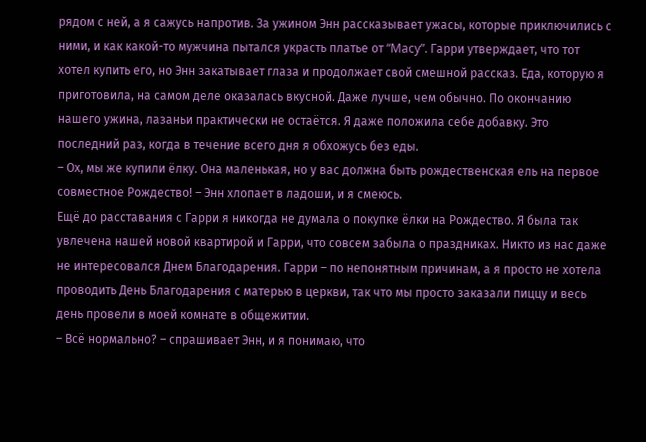рядом с ней, а я сажусь напротив. За ужином Энн рассказывает ужасы, которые приключились с ними, и как какой-то мужчина пытался украсть платье от “Macy”. Гарри утверждает, что тот хотел купить его, но Энн закатывает глаза и продолжает свой смешной рассказ. Еда, которую я приготовила, на самом деле оказалась вкусной. Даже лучше, чем обычно. По окончанию нашего ужина, лазаньи практически не остаётся. Я даже положила себе добавку. Это последний раз, когда в течение всего дня я обхожусь без еды.
– Ох, мы же купили ёлку. Она маленькая, но у вас должна быть рождественская ель на первое совместное Рождество! – Энн хлопает в ладоши, и я смеюсь.
Ещё до расставания с Гарри я никогда не думала о покупке ёлки на Рождество. Я была так увлечена нашей новой квартирой и Гарри, что совсем забыла о праздниках. Никто из нас даже не интересовался Днем Благодарения. Гарри – по непонятным причинам, а я просто не хотела проводить День Благодарения с матерью в церкви, так что мы просто заказали пиццу и весь день провели в моей комнате в общежитии.
– Всё нормально? – спрашивает Энн, и я понимаю, что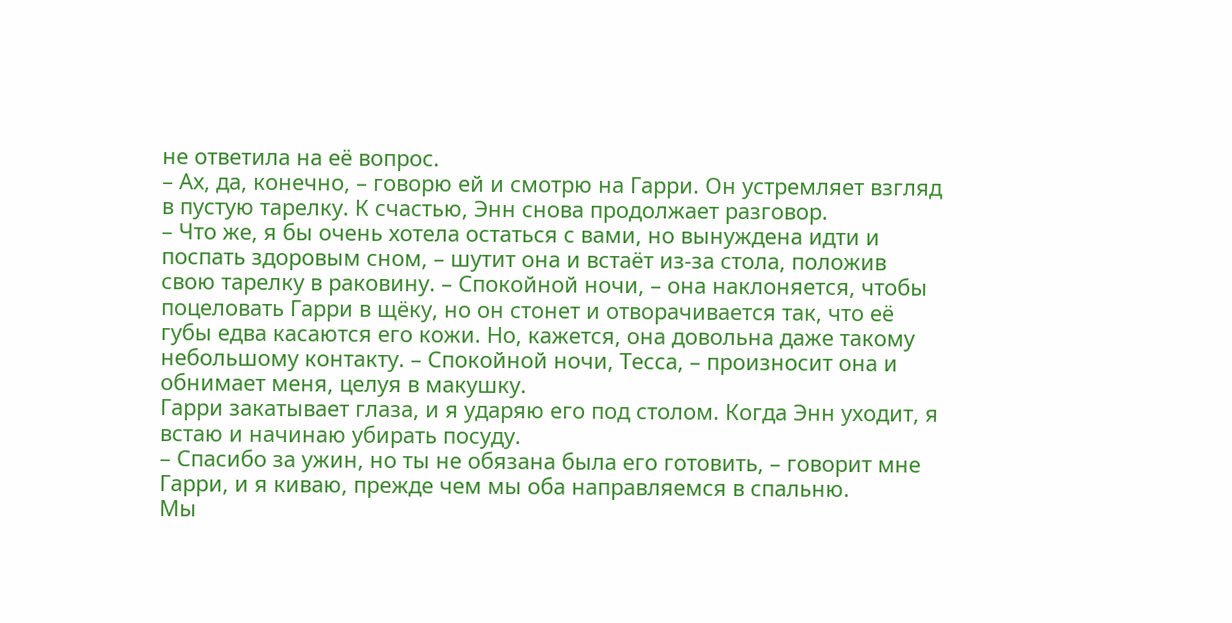не ответила на её вопрос.
– Ах, да, конечно, – говорю ей и смотрю на Гарри. Он устремляет взгляд в пустую тарелку. К счастью, Энн снова продолжает разговор.
– Что же, я бы очень хотела остаться с вами, но вынуждена идти и поспать здоровым сном, – шутит она и встаёт из-за стола, положив свою тарелку в раковину. – Спокойной ночи, – она наклоняется, чтобы поцеловать Гарри в щёку, но он стонет и отворачивается так, что её губы едва касаются его кожи. Но, кажется, она довольна даже такому небольшому контакту. – Спокойной ночи, Тесса, – произносит она и обнимает меня, целуя в макушку.
Гарри закатывает глаза, и я ударяю его под столом. Когда Энн уходит, я встаю и начинаю убирать посуду.
– Спасибо за ужин, но ты не обязана была его готовить, – говорит мне Гарри, и я киваю, прежде чем мы оба направляемся в спальню.
Мы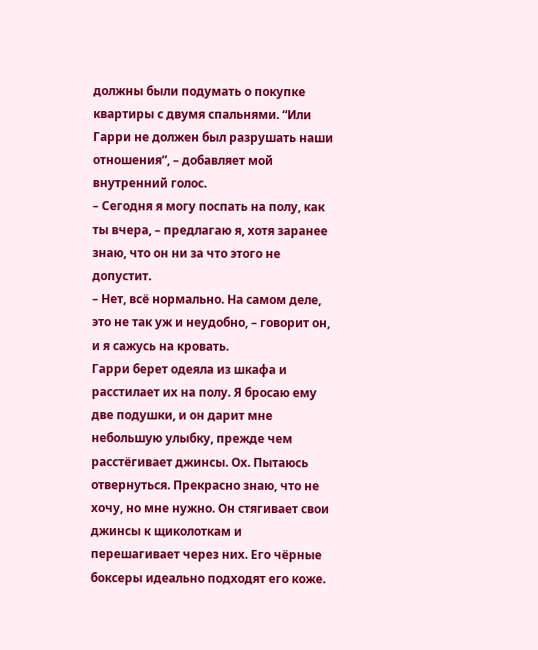должны были подумать о покупке квартиры с двумя спальнями. “Или Гарри не должен был разрушать наши отношения”, – добавляет мой внутренний голос.
– Сегодня я могу поспать на полу, как ты вчера, – предлагаю я, хотя заранее знаю, что он ни за что этого не допустит.
– Нет, всё нормально. На самом деле, это не так уж и неудобно, – говорит он, и я сажусь на кровать.
Гарри берет одеяла из шкафа и расстилает их на полу. Я бросаю ему две подушки, и он дарит мне небольшую улыбку, прежде чем расстёгивает джинсы. Ох. Пытаюсь отвернуться. Прекрасно знаю, что не хочу, но мне нужно. Он стягивает свои джинсы к щиколоткам и перешагивает через них. Его чёрные боксеры идеально подходят его коже.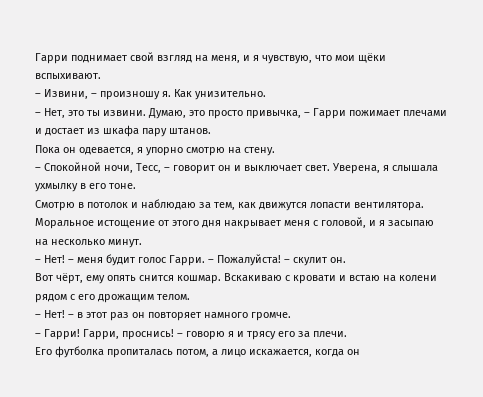Гарри поднимает свой взгляд на меня, и я чувствую, что мои щёки вспыхивают.
– Извини, – произношу я. Как унизительно.
– Нет, это ты извини. Думаю, это просто привычка, – Гарри пожимает плечами и достает из шкафа пару штанов.
Пока он одевается, я упорно смотрю на стену.
– Спокойной ночи, Тесс, – говорит он и выключает свет. Уверена, я слышала ухмылку в его тоне.
Смотрю в потолок и наблюдаю за тем, как движутся лопасти вентилятора. Моральное истощение от этого дня накрывает меня с головой, и я засыпаю на несколько минут.
– Нет! – меня будит голос Гарри. – Пожалуйста! – скулит он.
Вот чёрт, ему опять снится кошмар. Вскакиваю с кровати и встаю на колени рядом с его дрожащим телом.
– Нет! – в этот раз он повторяет намного громче.
– Гарри! Гарри, проснись! – говорю я и трясу его за плечи.
Его футболка пропиталась потом, а лицо искажается, когда он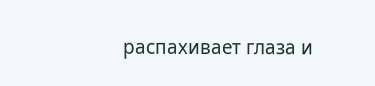распахивает глаза и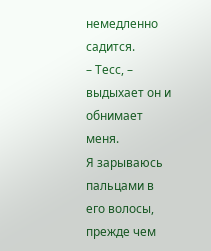немедленно садится.
– Тесс, – выдыхает он и обнимает меня.
Я зарываюсь пальцами в его волосы, прежде чем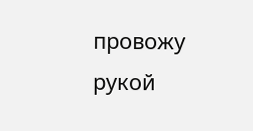провожу рукой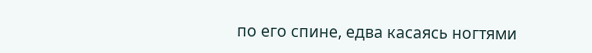по его спине, едва касаясь ногтями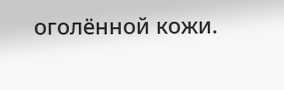оголённой кожи.